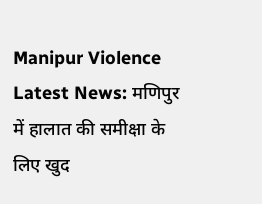Manipur Violence Latest News: मणिपुर में हालात की समीक्षा के लिए खुद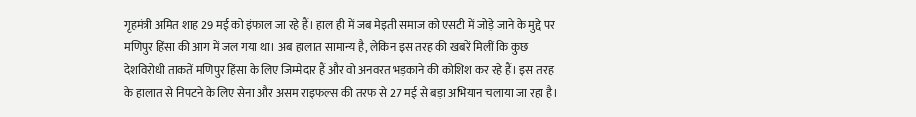गृहमंत्री अमित शाह 29 मई को इंफाल जा रहे हैं। हाल ही में जब मेइती समाज को एसटी में जोड़े जाने के मुद्दे पर मणिपुर हिंसा की आग में जल गया था। अब हालात सामान्य है, लेकिन इस तरह की खबरें मिलीं कि कुछ देशविरोधी ताकतें मणिपुर हिंसा के लिए जिम्मेदार हैं और वो अनवरत भड़काने की कोशिश कर रहे हैं। इस तरह के हालात से निपटने के लिए सेना और असम राइफल्स की तरफ से 27 मई से बड़ा अभियान चलाया जा रहा है।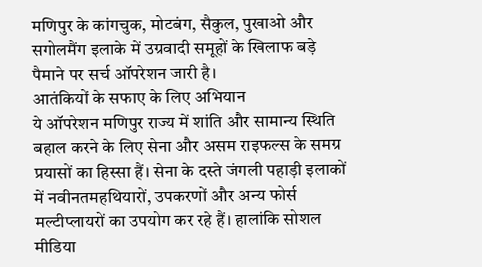मणिपुर के कांगचुक, मोटबंग, सैकुल, पुखाओ और सगोलमैंग इलाके में उग्रवादी समूहों के खिलाफ बड़े पैमाने पर सर्च ऑपरेशन जारी है।
आतंकियों के सफाए के लिए अभियान
ये ऑपरेशन मणिपुर राज्य में शांति और सामान्य स्थिति बहाल करने के लिए सेना और असम राइफल्स के समग्र प्रयासों का हिस्सा हैं। सेना के दस्ते जंगली पहाड़ी इलाकों में नवीनतमहथियारों, उपकरणों और अन्य फोर्स मल्टीप्लायरों का उपयोग कर रहे हैं। हालांकि सोशल मीडिया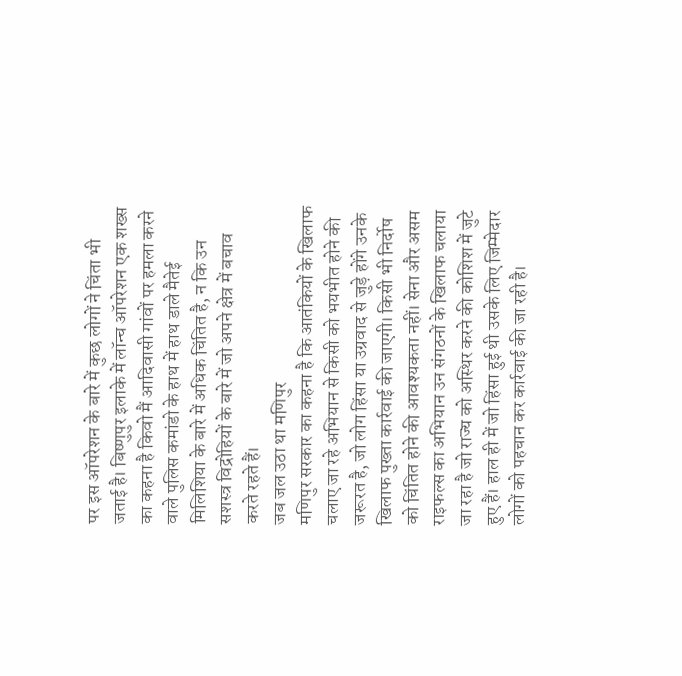पर इस ऑपरेशन के बारे में कुछ लोगों ने चिंता भी जताई है। बिष्णुपुर इलाके में लॉन्च ऑपरेशन एक शख्स का कहना है किवो मैं आदिवासी गांवों पर हमला करने वाले पुलिस कमांडो के हाथ में हाथ डाले मैतेई मिलिशिया के बारे में अधिक चिंतित है, न कि उन सशस्त्र विद्रोहियों के बारे में जो अपने क्षेत्र में बचाव करते रहते हैं।
जब जल उठा था मणिपुर
मणिपुर सरकार का कहना है कि आतंकियों के खिलाफ चलाए जा रहे अभियान से किसी को भयभीत होने की जरूरत है, जो लोग हिंसा या उग्रवाद से जुड़े होंगे उनके खिलाफ पुख्ता कार्रवाई की जाएगी। किसी भी निर्दोष को चिंतित होने की आवश्यकता नहीं। सेना और असम राइफल्स का अभियान उन संगठनों के खिलाफ चलाया जा रहा है जो राज्य को अस्थिर करने की कोशिश में जुटे हुए हैं। हाल ही में जो हिंसा हुई थी उसके लिए जिम्मेदार लोगों को पहचान कर कार्रवाई की जा रही है।